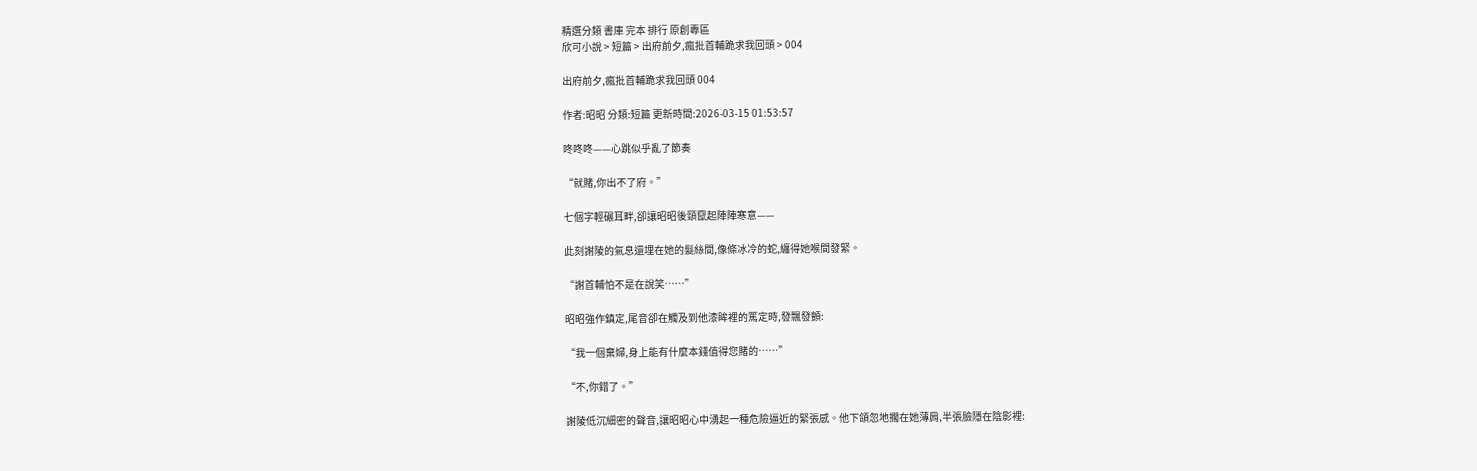精選分類 書庫 完本 排行 原創專區
欣可小說 > 短篇 > 出府前夕,瘋批首輔跪求我回頭 > 004

出府前夕,瘋批首輔跪求我回頭 004

作者:昭昭 分類:短篇 更新時間:2026-03-15 01:53:57

咚咚咚——心跳似乎亂了節奏

“就賭,你出不了府。”

七個字輕碾耳畔,卻讓昭昭後頸竄起陣陣寒意——

此刻謝陵的氣息還埋在她的髮絲間,像條冰冷的蛇,纏得她喉間發緊。

“謝首輔怕不是在說笑……”

昭昭強作鎮定,尾音卻在觸及到他漆眸裡的篤定時,發飄發顫:

“我一個棄婦,身上能有什麼本錢值得您賭的……”

“不,你錯了。”

謝陵低沉細密的聲音,讓昭昭心中湧起一種危險逼近的緊張感。他下頜忽地擱在她薄肩,半張臉隱在陰影裡: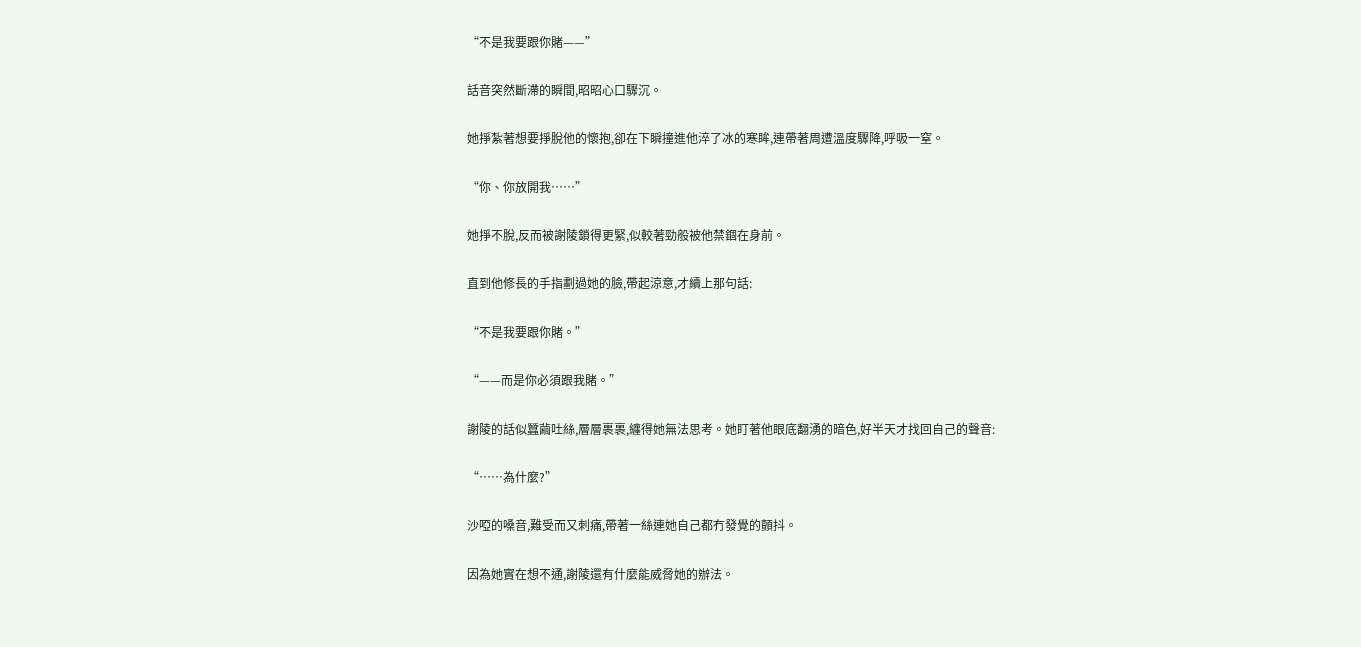“不是我要跟你賭——”

話音突然斷滯的瞬間,昭昭心口驟沉。

她掙紮著想要掙脫他的懷抱,卻在下瞬撞進他淬了冰的寒眸,連帶著周遭溫度驟降,呼吸一窒。

“你、你放開我……”

她掙不脫,反而被謝陵鎖得更緊,似較著勁般被他禁錮在身前。

直到他修長的手指劃過她的臉,帶起涼意,才續上那句話:

“不是我要跟你賭。”

“——而是你必須跟我賭。”

謝陵的話似蠶繭吐絲,層層裹裹,纏得她無法思考。她盯著他眼底翻湧的暗色,好半天才找回自己的聲音:

“……為什麼?”

沙啞的嗓音,難受而又刺痛,帶著一絲連她自己都冇發覺的顫抖。

因為她實在想不通,謝陵還有什麼能威脅她的辦法。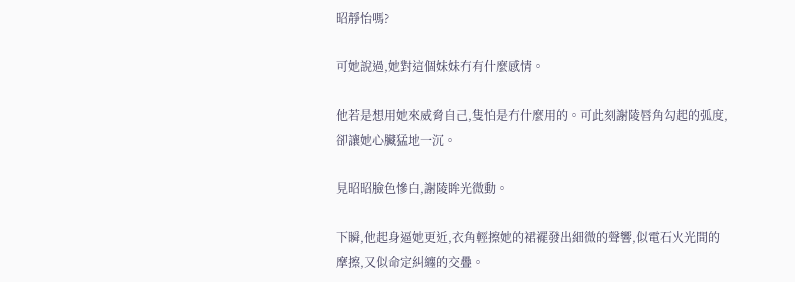昭靜怡嗎?

可她說過,她對這個妹妹冇有什麼感情。

他若是想用她來威脅自己,隻怕是冇什麼用的。可此刻謝陵唇角勾起的弧度,卻讓她心臟猛地一沉。

見昭昭臉色慘白,謝陵眸光微動。

下瞬,他起身逼她更近,衣角輕擦她的裙襬發出細微的聲響,似電石火光間的摩擦,又似命定糾纏的交疊。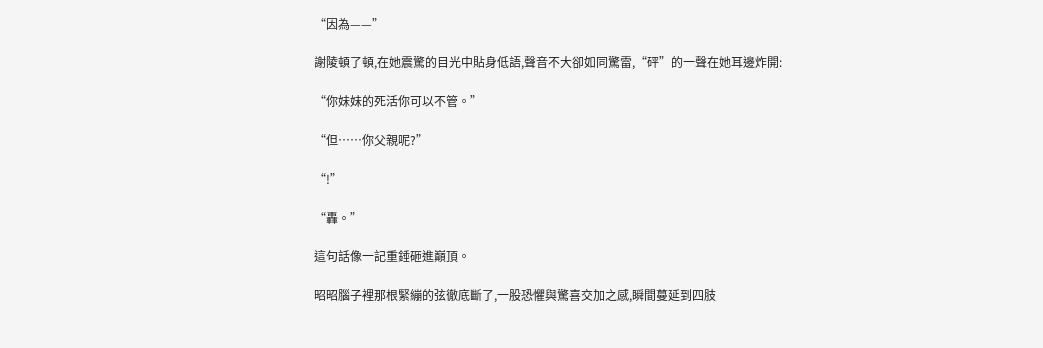“因為——”

謝陵頓了頓,在她震驚的目光中貼身低語,聲音不大卻如同驚雷,“砰”的一聲在她耳邊炸開:

“你妹妹的死活你可以不管。”

“但……你父親呢?”

“!”

“轟。”

這句話像一記重錘砸進巔頂。

昭昭腦子裡那根緊繃的弦徹底斷了,一股恐懼與驚喜交加之感,瞬間蔓延到四肢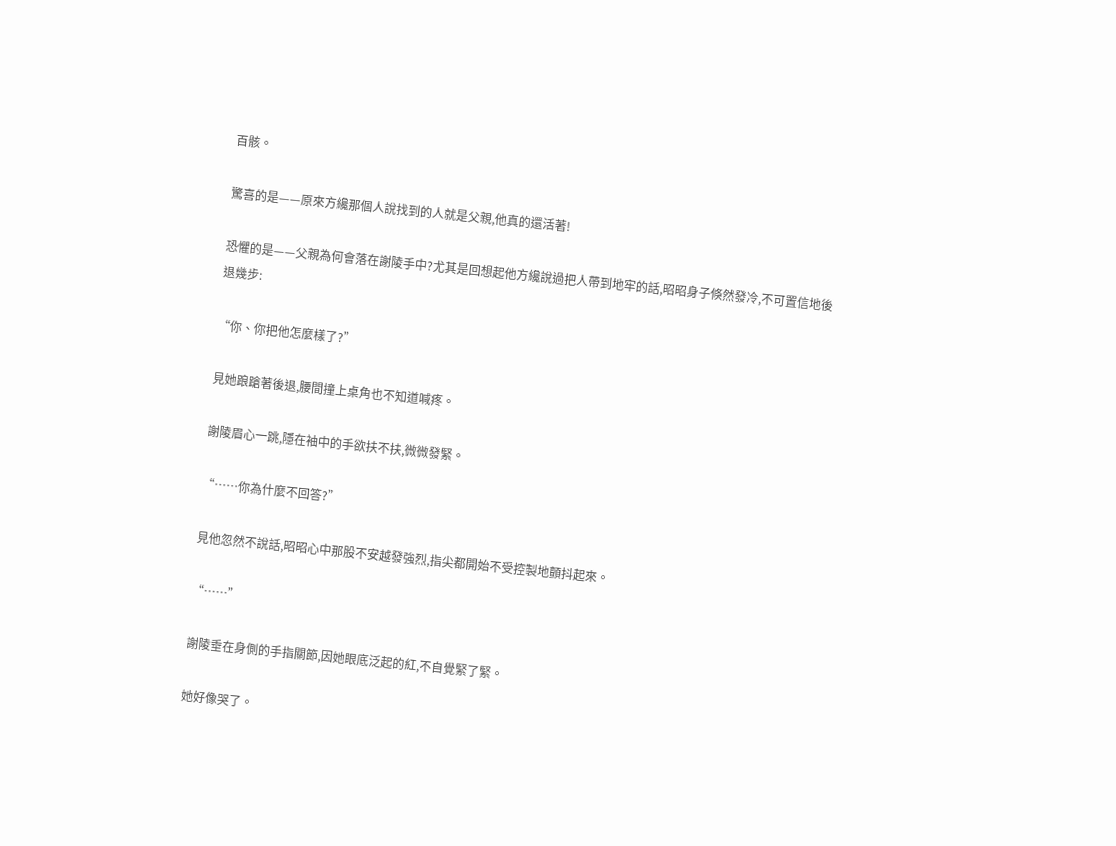百骸。

驚喜的是——原來方纔那個人說找到的人就是父親,他真的還活著!

恐懼的是——父親為何會落在謝陵手中?尤其是回想起他方纔說過把人帶到地牢的話,昭昭身子倏然發冷,不可置信地後退幾步:

“你、你把他怎麼樣了?”

見她踉蹌著後退,腰間撞上桌角也不知道喊疼。

謝陵眉心一跳,隱在袖中的手欲扶不扶,微微發緊。

“……你為什麼不回答?”

見他忽然不說話,昭昭心中那股不安越發強烈,指尖都開始不受控製地顫抖起來。

“……”

謝陵垂在身側的手指關節,因她眼底泛起的紅,不自覺緊了緊。

她好像哭了。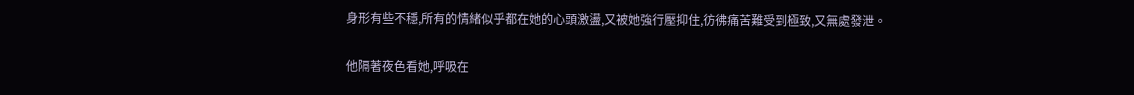身形有些不穩,所有的情緒似乎都在她的心頭激盪,又被她強行壓抑住,彷彿痛苦難受到極致,又無處發泄。

他隔著夜色看她,呼吸在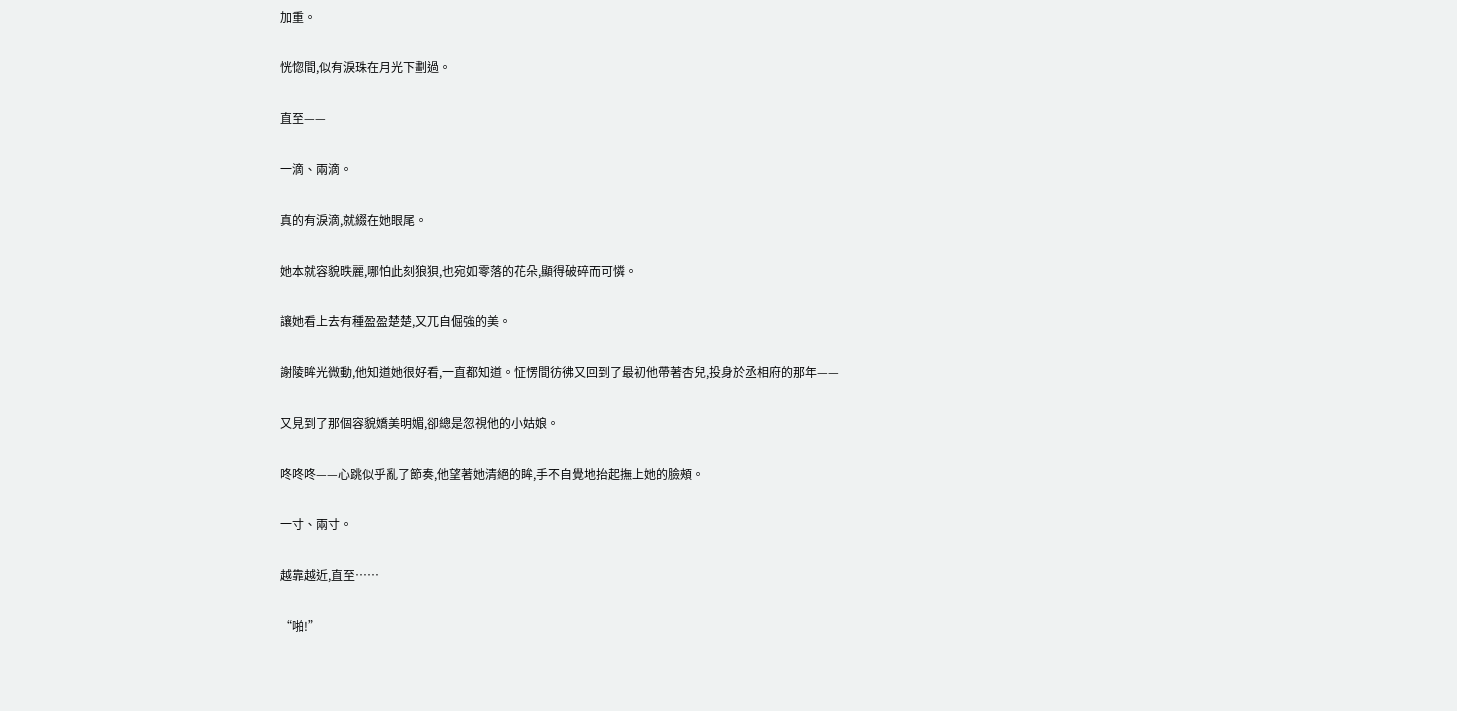加重。

恍惚間,似有淚珠在月光下劃過。

直至——

一滴、兩滴。

真的有淚滴,就綴在她眼尾。

她本就容貌昳麗,哪怕此刻狼狽,也宛如零落的花朵,顯得破碎而可憐。

讓她看上去有種盈盈楚楚,又兀自倔強的美。

謝陵眸光微動,他知道她很好看,一直都知道。怔愣間彷彿又回到了最初他帶著杏兒,投身於丞相府的那年——

又見到了那個容貌嬌美明媚,卻總是忽視他的小姑娘。

咚咚咚——心跳似乎亂了節奏,他望著她清絕的眸,手不自覺地抬起撫上她的臉頰。

一寸、兩寸。

越靠越近,直至……

“啪!”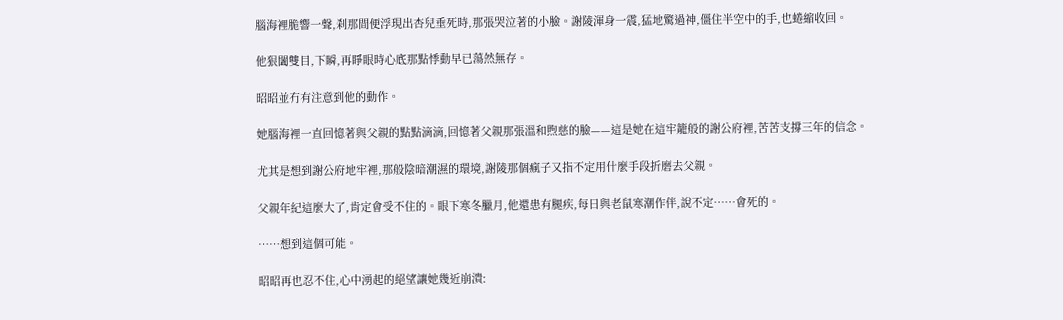腦海裡脆響一聲,刹那間便浮現出杏兒垂死時,那張哭泣著的小臉。謝陵渾身一震,猛地驚過神,僵住半空中的手,也蜷縮收回。

他狠闔雙目,下瞬,再睜眼時心底那點悸動早已蕩然無存。

昭昭並冇有注意到他的動作。

她腦海裡一直回憶著與父親的點點滴滴,回憶著父親那張溫和煦慈的臉——這是她在這牢籠般的謝公府裡,苦苦支撐三年的信念。

尤其是想到謝公府地牢裡,那般陰暗潮濕的環境,謝陵那個瘋子又指不定用什麼手段折磨去父親。

父親年紀這麼大了,肯定會受不住的。眼下寒冬臘月,他還患有腿疾,每日與老鼠寒潮作伴,說不定……會死的。

……想到這個可能。

昭昭再也忍不住,心中湧起的絕望讓她幾近崩潰: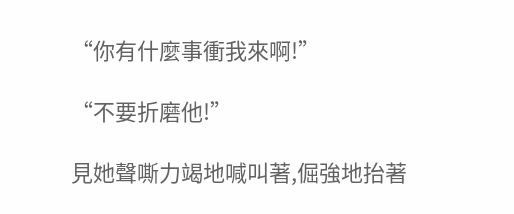“你有什麼事衝我來啊!”

“不要折磨他!”

見她聲嘶力竭地喊叫著,倔強地抬著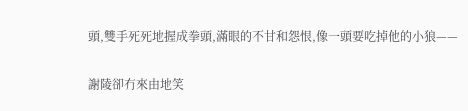頭,雙手死死地握成拳頭,滿眼的不甘和怨恨,像一頭要吃掉他的小狼——

謝陵卻冇來由地笑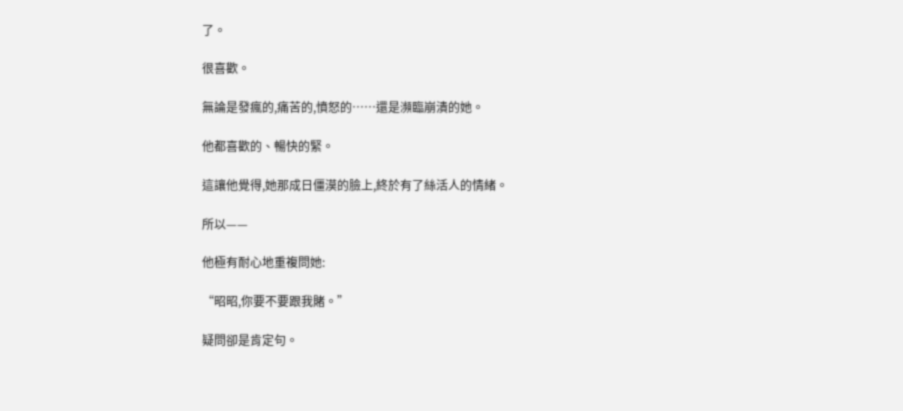了。

很喜歡。

無論是發瘋的,痛苦的,憤怒的……還是瀕臨崩潰的她。

他都喜歡的、暢快的緊。

這讓他覺得,她那成日僵漠的臉上,終於有了絲活人的情緒。

所以——

他極有耐心地重複問她:

“昭昭,你要不要跟我賭。”

疑問卻是肯定句。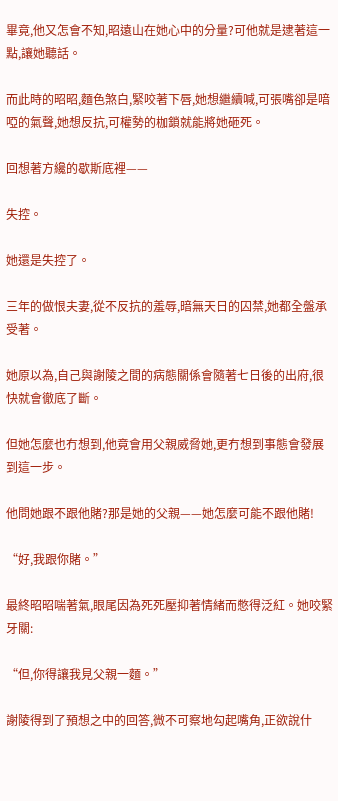畢竟,他又怎會不知,昭遠山在她心中的分量?可他就是逮著這一點,讓她聽話。

而此時的昭昭,麵色煞白,緊咬著下唇,她想繼續喊,可張嘴卻是喑啞的氣聲,她想反抗,可權勢的枷鎖就能將她砸死。

回想著方纔的歇斯底裡——

失控。

她還是失控了。

三年的做恨夫妻,從不反抗的羞辱,暗無天日的囚禁,她都全盤承受著。

她原以為,自己與謝陵之間的病態關係會隨著七日後的出府,很快就會徹底了斷。

但她怎麼也冇想到,他竟會用父親威脅她,更冇想到事態會發展到這一步。

他問她跟不跟他賭?那是她的父親——她怎麼可能不跟他賭!

“好,我跟你賭。”

最終昭昭喘著氣,眼尾因為死死壓抑著情緒而憋得泛紅。她咬緊牙關:

“但,你得讓我見父親一麵。”

謝陵得到了預想之中的回答,微不可察地勾起嘴角,正欲說什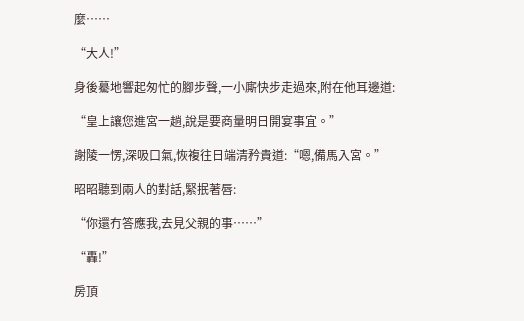麼……

“大人!”

身後驀地響起匆忙的腳步聲,一小廝快步走過來,附在他耳邊道:

“皇上讓您進宮一趟,說是要商量明日開宴事宜。”

謝陵一愣,深吸口氣,恢複往日端清矜貴道:“嗯,備馬入宮。”

昭昭聽到兩人的對話,緊抿著唇:

“你還冇答應我,去見父親的事……”

“轟!”

房頂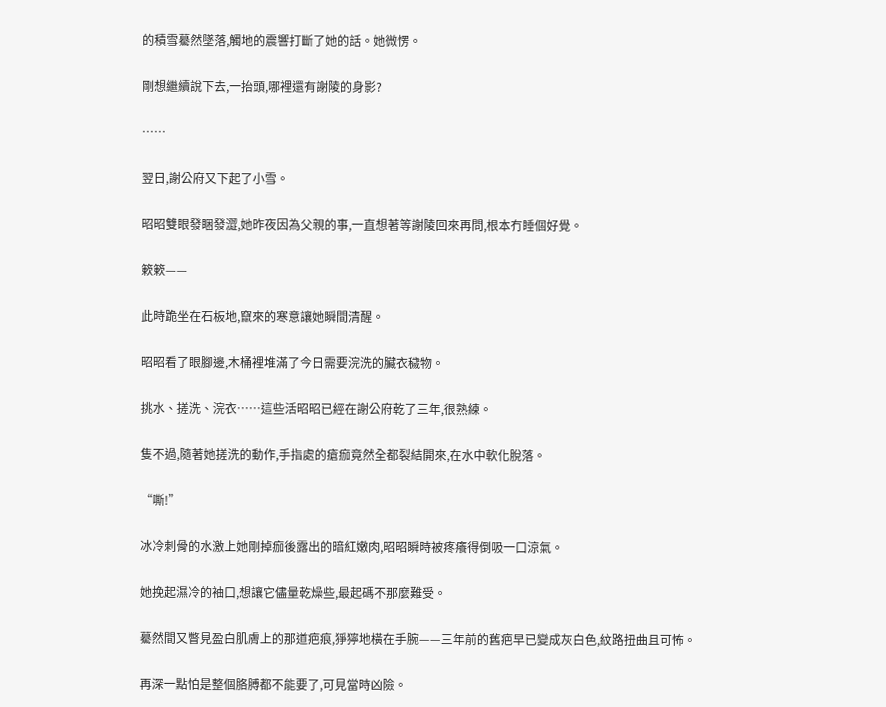的積雪驀然墜落,觸地的震響打斷了她的話。她微愣。

剛想繼續說下去,一抬頭,哪裡還有謝陵的身影?

……

翌日,謝公府又下起了小雪。

昭昭雙眼發睏發澀,她昨夜因為父親的事,一直想著等謝陵回來再問,根本冇睡個好覺。

簌簌——

此時跪坐在石板地,竄來的寒意讓她瞬間清醒。

昭昭看了眼腳邊,木桶裡堆滿了今日需要浣洗的臟衣穢物。

挑水、搓洗、浣衣……這些活昭昭已經在謝公府乾了三年,很熟練。

隻不過,隨著她搓洗的動作,手指處的瘡痂竟然全都裂結開來,在水中軟化脫落。

“嘶!”

冰冷刺骨的水激上她剛掉痂後露出的暗紅嫩肉,昭昭瞬時被疼癢得倒吸一口涼氣。

她挽起濕冷的袖口,想讓它儘量乾燥些,最起碼不那麼難受。

驀然間又瞥見盈白肌膚上的那道疤痕,猙獰地橫在手腕——三年前的舊疤早已變成灰白色,紋路扭曲且可怖。

再深一點怕是整個胳膊都不能要了,可見當時凶險。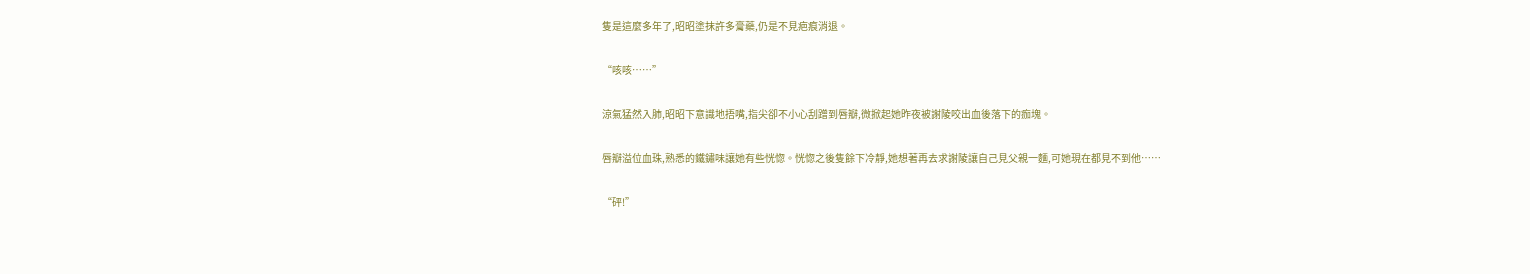隻是這麼多年了,昭昭塗抹許多膏藥,仍是不見疤痕消退。

“咳咳……”

涼氣猛然入肺,昭昭下意識地捂嘴,指尖卻不小心刮蹭到唇瓣,微掀起她昨夜被謝陵咬出血後落下的痂塊。

唇瓣溢位血珠,熟悉的鐵鏽味讓她有些恍惚。恍惚之後隻餘下冷靜,她想著再去求謝陵讓自己見父親一麵,可她現在都見不到他……

“砰!”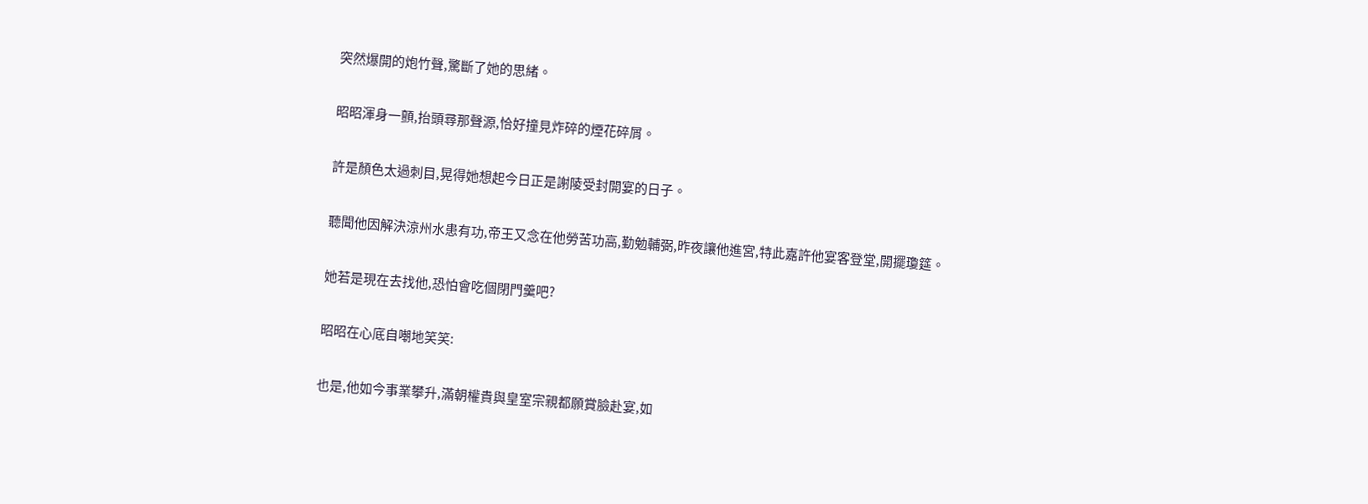突然爆開的炮竹聲,驚斷了她的思緒。

昭昭渾身一顫,抬頭尋那聲源,恰好撞見炸碎的煙花碎屑。

許是顏色太過刺目,晃得她想起今日正是謝陵受封開宴的日子。

聽聞他因解決涼州水患有功,帝王又念在他勞苦功高,勤勉輔弼,昨夜讓他進宮,特此嘉許他宴客登堂,開擺瓊筵。

她若是現在去找他,恐怕會吃個閉門羹吧?

昭昭在心底自嘲地笑笑:

也是,他如今事業攀升,滿朝權貴與皇室宗親都願賞臉赴宴,如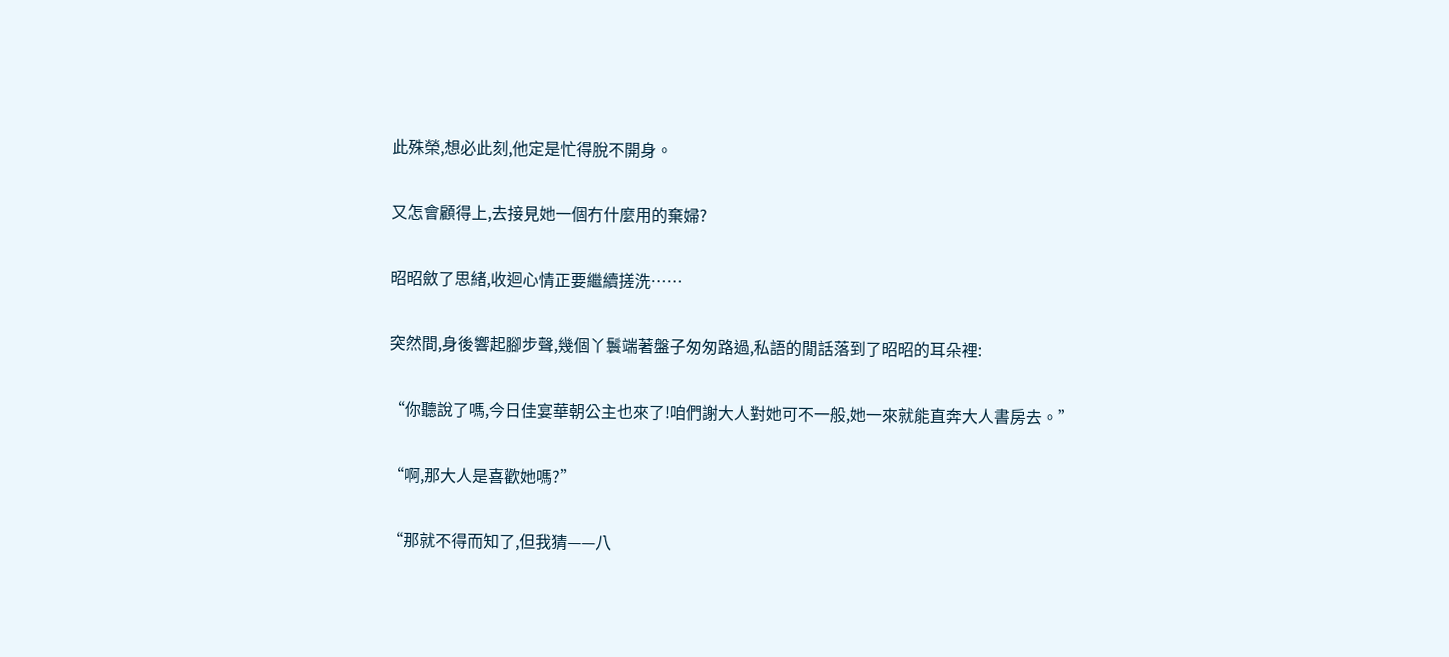此殊榮,想必此刻,他定是忙得脫不開身。

又怎會顧得上,去接見她一個冇什麼用的棄婦?

昭昭斂了思緒,收迴心情正要繼續搓洗……

突然間,身後響起腳步聲,幾個丫鬟端著盤子匆匆路過,私語的閒話落到了昭昭的耳朵裡:

“你聽說了嗎,今日佳宴華朝公主也來了!咱們謝大人對她可不一般,她一來就能直奔大人書房去。”

“啊,那大人是喜歡她嗎?”

“那就不得而知了,但我猜——八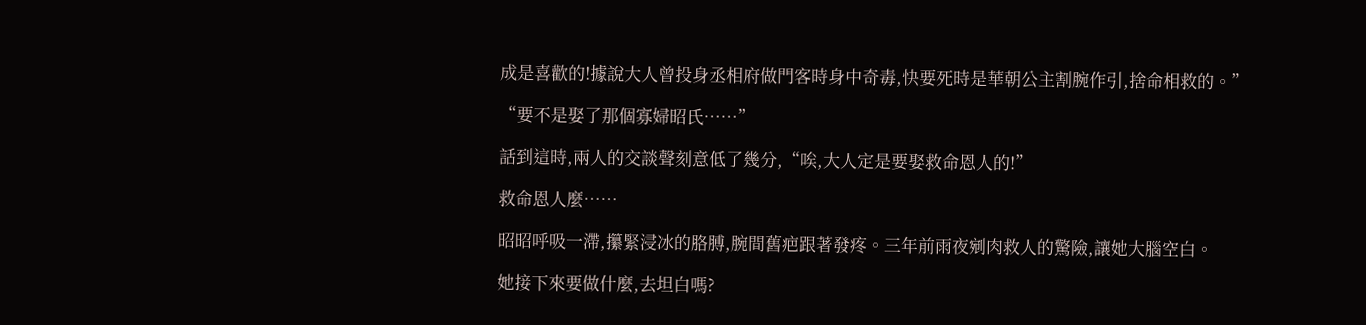成是喜歡的!據說大人曾投身丞相府做門客時身中奇毒,快要死時是華朝公主割腕作引,捨命相救的。”

“要不是娶了那個寡婦昭氏……”

話到這時,兩人的交談聲刻意低了幾分,“唉,大人定是要娶救命恩人的!”

救命恩人麼……

昭昭呼吸一滯,攥緊浸冰的胳膊,腕間舊疤跟著發疼。三年前雨夜剜肉救人的驚險,讓她大腦空白。

她接下來要做什麼,去坦白嗎?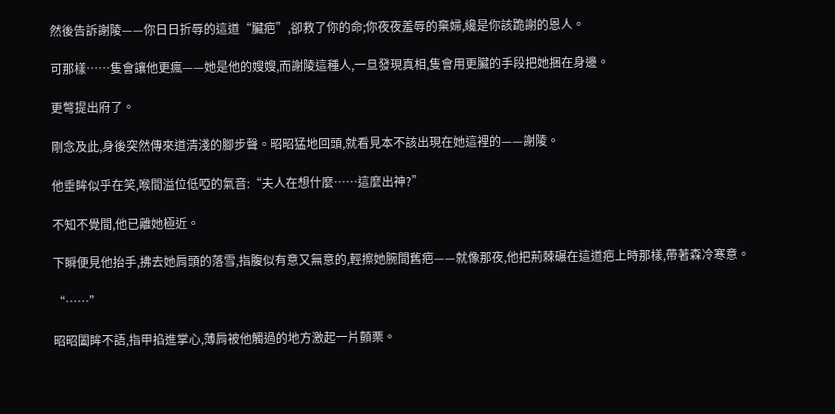然後告訴謝陵——你日日折辱的這道“臟疤”,卻救了你的命;你夜夜羞辱的棄婦,纔是你該跪謝的恩人。

可那樣……隻會讓他更瘋——她是他的嫂嫂,而謝陵這種人,一旦發現真相,隻會用更臟的手段把她捆在身邊。

更彆提出府了。

剛念及此,身後突然傳來道清淺的腳步聲。昭昭猛地回頭,就看見本不該出現在她這裡的——謝陵。

他垂眸似乎在笑,喉間溢位低啞的氣音:“夫人在想什麼……這麼出神?”

不知不覺間,他已離她極近。

下瞬便見他抬手,拂去她肩頭的落雪,指腹似有意又無意的,輕擦她腕間舊疤——就像那夜,他把荊棘碾在這道疤上時那樣,帶著森冷寒意。

“……”

昭昭闔眸不語,指甲掐進掌心,薄肩被他觸過的地方激起一片顫栗。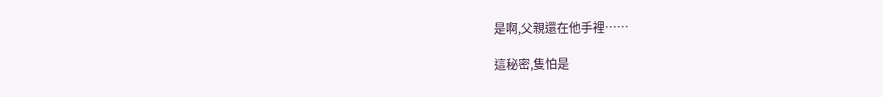是啊,父親還在他手裡……

這秘密,隻怕是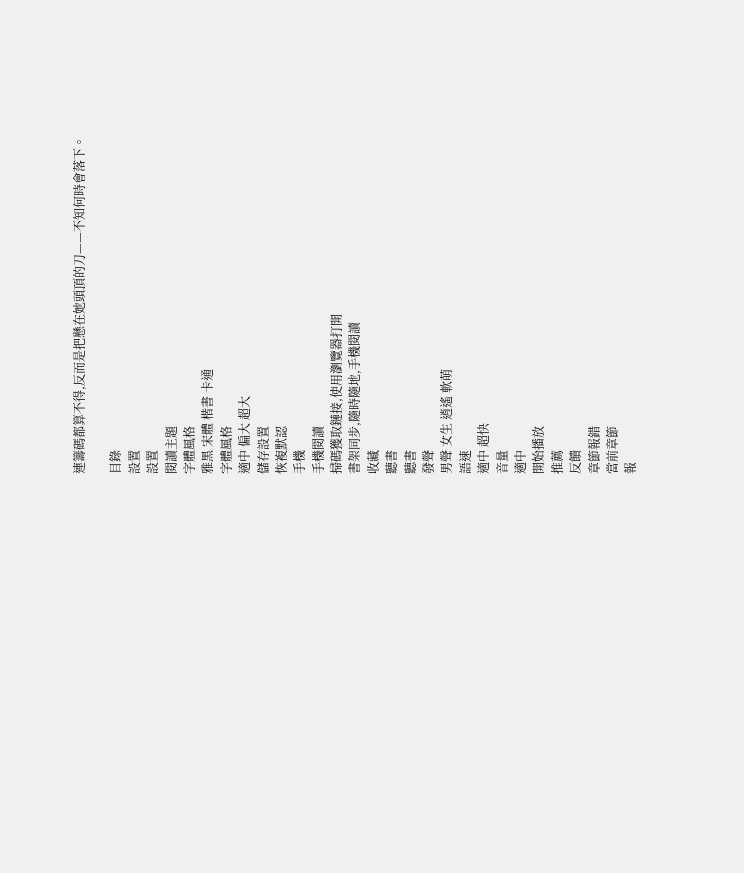連籌碼都算不得,反而是把懸在她頭頂的刀——不知何時會落下。

目錄
設置
設置
閱讀主題
字體風格
雅黑 宋體 楷書 卡通
字體風格
適中 偏大 超大
儲存設置
恢複默認
手機
手機閱讀
掃碼獲取鏈接,使用瀏覽器打開
書架同步,隨時隨地,手機閱讀
收藏
聽書
聽書
發聲
男聲 女生 逍遙 軟萌
語速
適中 超快
音量
適中
開始播放
推薦
反饋
章節報錯
當前章節
報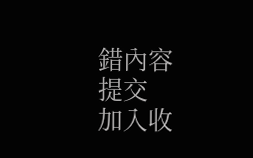錯內容
提交
加入收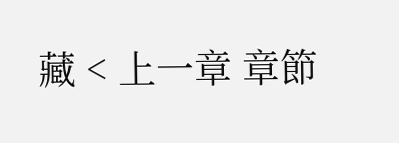藏 < 上一章 章節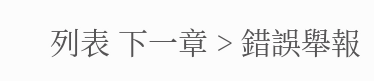列表 下一章 > 錯誤舉報